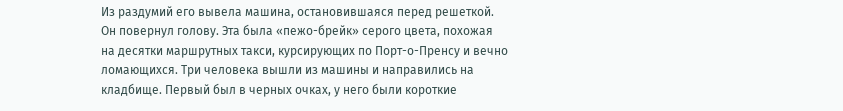Из раздумий его вывела машина, остановившаяся перед решеткой. Он повернул голову. Эта была «пежо-брейк» серого цвета, похожая на десятки маршрутных такси, курсирующих по Порт-о-Пренсу и вечно ломающихся. Три человека вышли из машины и направились на кладбище. Первый был в черных очках, у него были короткие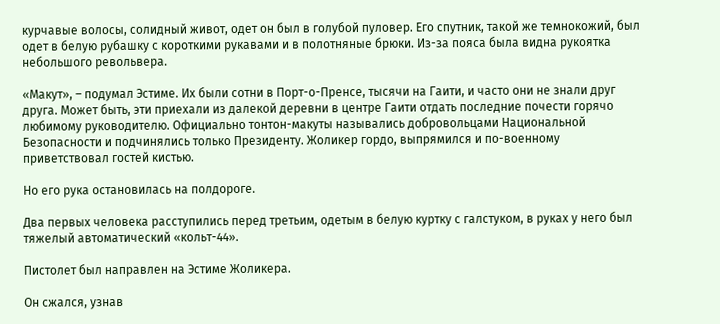курчавые волосы, солидный живот, одет он был в голубой пуловер. Его спутник, такой же темнокожий, был одет в белую рубашку с короткими рукавами и в полотняные брюки. Из-за пояса была видна рукоятка небольшого револьвера.

«Макут», – подумал Эстиме. Их были сотни в Порт-о-Пренсе, тысячи на Гаити, и часто они не знали друг друга. Может быть, эти приехали из далекой деревни в центре Гаити отдать последние почести горячо любимому руководителю. Официально тонтон-макуты назывались добровольцами Национальной Безопасности и подчинялись только Президенту. Жоликер гордо, выпрямился и по-военному приветствовал гостей кистью.

Но его рука остановилась на полдороге.

Два первых человека расступились перед третьим, одетым в белую куртку с галстуком, в руках у него был тяжелый автоматический «кольт-44».

Пистолет был направлен на Эстиме Жоликера.

Он сжался, узнав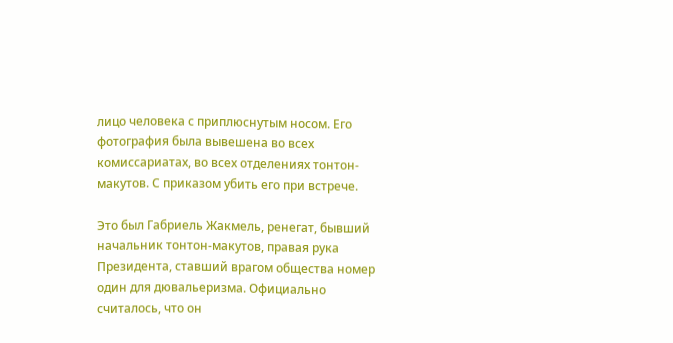лицо человека с приплюснутым носом. Его фотография была вывешена во всех комиссариатах, во всех отделениях тонтон-макутов. С приказом убить его при встрече.

Это был Габриель Жакмель, ренегат, бывший начальник тонтон-макутов, правая рука Президента, ставший врагом общества номер один для дювальеризма. Официально считалось, что он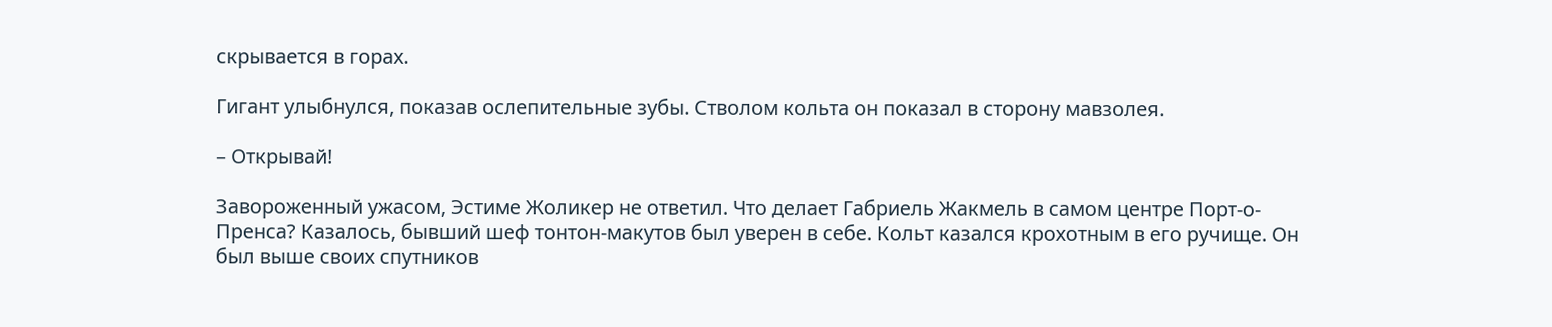скрывается в горах.

Гигант улыбнулся, показав ослепительные зубы. Стволом кольта он показал в сторону мавзолея.

– Открывай!

Завороженный ужасом, Эстиме Жоликер не ответил. Что делает Габриель Жакмель в самом центре Порт-о-Пренса? Казалось, бывший шеф тонтон-макутов был уверен в себе. Кольт казался крохотным в его ручище. Он был выше своих спутников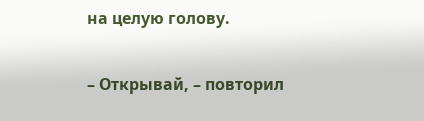на целую голову.

– Открывай, – повторил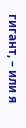гигант, – или я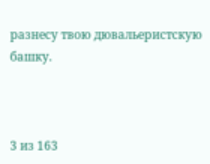разнесу твою дювальеристскую башку.



3 из 163